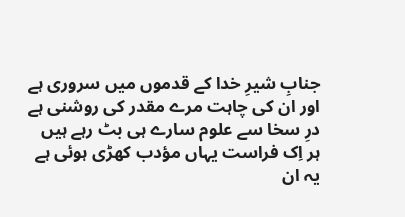جنابِ شیرِ خدا کے قدموں میں سروری ہے
اور ان کی چاہت مرے مقدر کی روشنی ہے
درِ سخا سے علوم سارے ہی بٹ رہے ہیں
ہر اِک فراست یہاں مؤدب کھڑی ہوئی ہے
یہ ان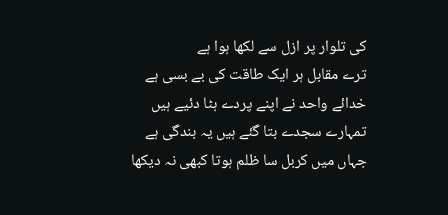کی تلوار پر ازل سے لکھا ہوا ہے
ترے مقابل ہر ایک طاقت کی بے بسی ہے
خدائے واحد نے اپنے پردے ہٹا دئیے ہیں
تمہارے سجدے بتا گئے ہیں یہ بندگی ہے
جہاں میں کربل سا ظلم ہوتا کبھی نہ دیکھا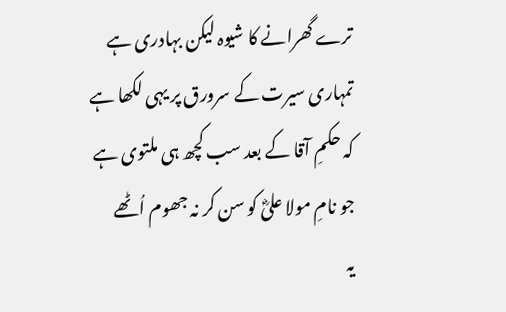ترے گھرانے کا شیوہ لیکن بہادری ہے
تمہاری سیرت کے سرورق پر یہی لکھا ہے
کہ حکمِ آقا کے بعد سب کچھ ہی ملتوی ہے
جو نامِ مولا علیؓ کو سن کر نہ جھوم اُٹھے
یہ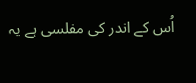اُس کے اندر کی مفلسی ہے یہ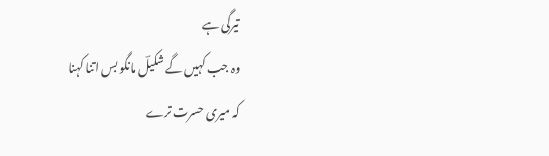تیرگی ہے
وہ جب کہیں گے شکیلؔ مانگو بس اتنا کہنا
کہ میری حسرت ترے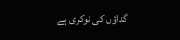گداؤں کی نوکری ہے